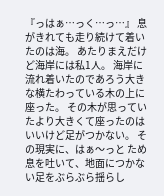『っはぁ…っく…っ…』 息がきれても走り続けて着いたのは海。 あたりまえだけど海岸には私1人。 海岸に流れ着いたのであろう大きな横たわっている木の上に座った。 その木が思っていたより大きくて座ったのはいいけど足がつかない。 その現実に、はぁ〜っと ため息を吐いて、地面につかない足をぶらぶら揺らし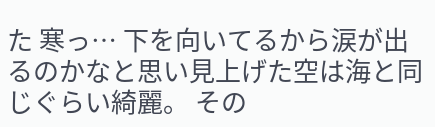た 寒っ… 下を向いてるから涙が出るのかなと思い見上げた空は海と同じぐらい綺麗。 その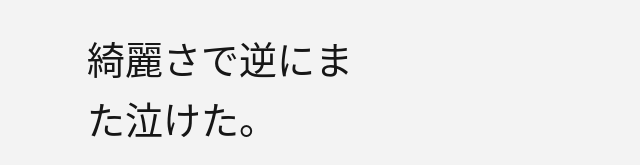綺麗さで逆にまた泣けた。